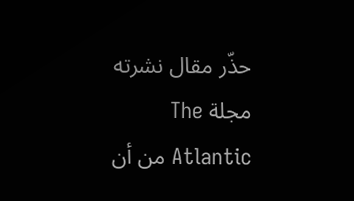حذّر مقال نشرته مجلة The Atlantic من أن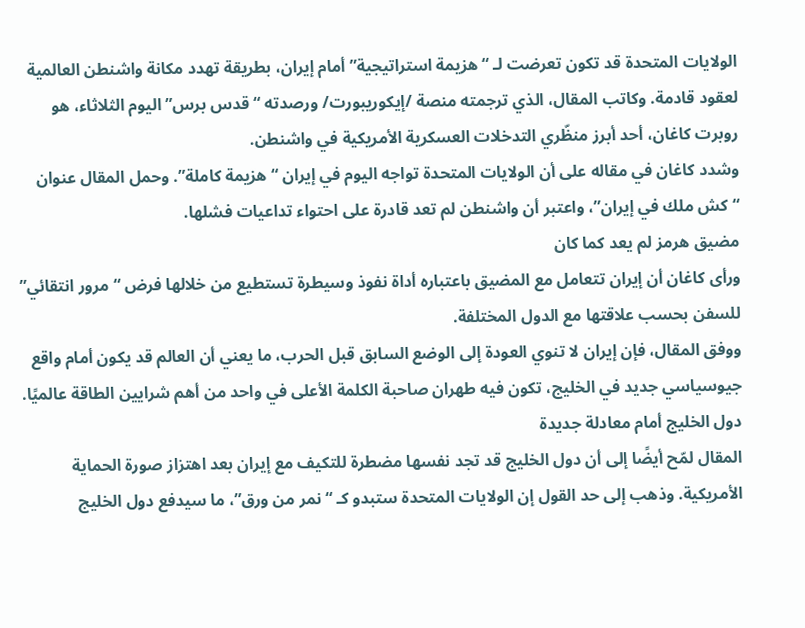الولايات المتحدة قد تكون تعرضت لـ “هزيمة استراتيجية” أمام إيران، بطريقة تهدد مكانة واشنطن العالمية لعقود قادمة. وكاتب المقال، الذي ترجمته منصة /إيكوريبورت/ ورصدته “قدس برس” اليوم الثلاثاء، هو روبرت كاغان، أحد أبرز منظّري التدخلات العسكرية الأمريكية في واشنطن.
وشدد كاغان في مقاله على أن الولايات المتحدة تواجه اليوم في إيران “هزيمة كاملة”. وحمل المقال عنوان “كش ملك في إيران”، واعتبر أن واشنطن لم تعد قادرة على احتواء تداعيات فشلها.
مضيق هرمز لم يعد كما كان
ورأى كاغان أن إيران تتعامل مع المضيق باعتباره أداة نفوذ وسيطرة تستطيع من خلالها فرض “مرور انتقائي” للسفن بحسب علاقتها مع الدول المختلفة.
ووفق المقال، فإن إيران لا تنوي العودة إلى الوضع السابق قبل الحرب، ما يعني أن العالم قد يكون أمام واقع جيوسياسي جديد في الخليج، تكون فيه طهران صاحبة الكلمة الأعلى في واحد من أهم شرايين الطاقة عالميًا.
دول الخليج أمام معادلة جديدة
المقال لمّح أيضًا إلى أن دول الخليج قد تجد نفسها مضطرة للتكيف مع إيران بعد اهتزاز صورة الحماية الأمريكية. وذهب إلى حد القول إن الولايات المتحدة ستبدو كـ “نمر من ورق”، ما سيدفع دول الخليج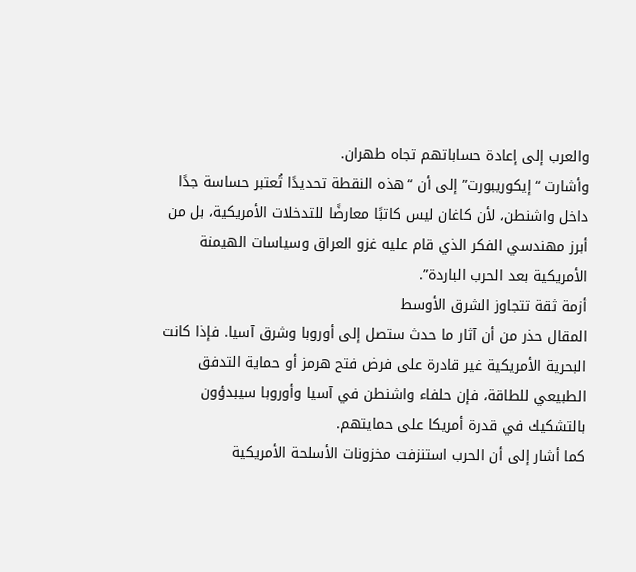والعرب إلى إعادة حساباتهم تجاه طهران.
وأشارت “إيكوريبورت” إلى أن “هذه النقطة تحديدًا تُعتبر حساسة جدًا داخل واشنطن، لأن كاغان ليس كاتبًا معارضًا للتدخلات الأمريكية، بل من أبرز مهندسي الفكر الذي قام عليه غزو العراق وسياسات الهيمنة الأمريكية بعد الحرب الباردة”.
أزمة ثقة تتجاوز الشرق الأوسط
المقال حذر من أن آثار ما حدث ستصل إلى أوروبا وشرق آسيا. فإذا كانت البحرية الأمريكية غير قادرة على فرض فتح هرمز أو حماية التدفق الطبيعي للطاقة، فإن حلفاء واشنطن في آسيا وأوروبا سيبدؤون بالتشكيك في قدرة أمريكا على حمايتهم.
كما أشار إلى أن الحرب استنزفت مخزونات الأسلحة الأمريكية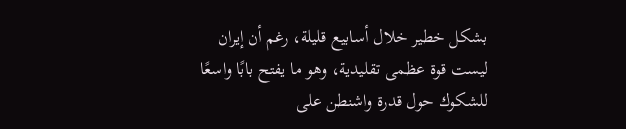بشكل خطير خلال أسابيع قليلة، رغم أن إيران ليست قوة عظمى تقليدية، وهو ما يفتح بابًا واسعًا للشكوك حول قدرة واشنطن على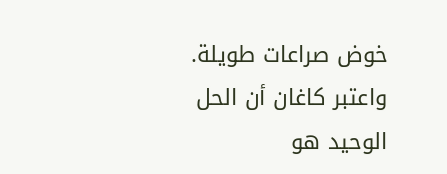خوض صراعات طويلة.
واعتبر كاغان أن الحل الوحيد هو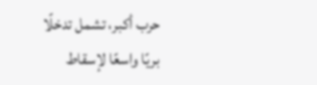حرب أكبر، تشمل تدخلًا بريًا واسعًا لإسقاط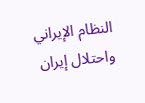النظام الإيراني واحتلال إيران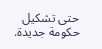حتى تشكيل حكومة جديدة.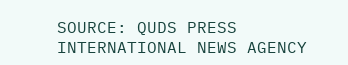SOURCE: QUDS PRESS INTERNATIONAL NEWS AGENCY